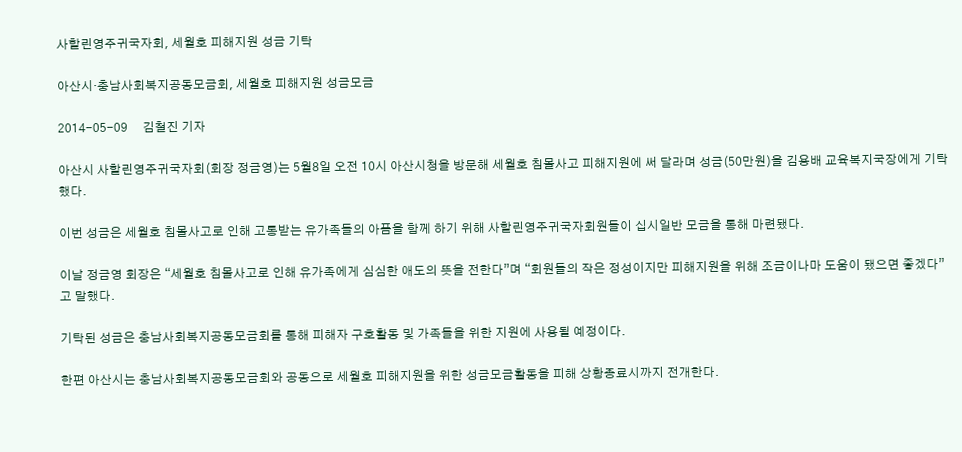사할린영주귀국자회, 세월호 피해지원 성금 기탁

아산시·충남사회복지공동모금회, 세월호 피해지원 성금모금

2014-05-09     김철진 기자

아산시 사할린영주귀국자회(회장 정금영)는 5월8일 오전 10시 아산시청을 방문해 세월호 침몰사고 피해지원에 써 달라며 성금(50만원)을 김용배 교육복지국장에게 기탁했다.

이번 성금은 세월호 침몰사고로 인해 고통받는 유가족들의 아픔을 함께 하기 위해 사할린영주귀국자회원들이 십시일반 모금을 통해 마련됐다.

이날 정금영 회장은 “세월호 침몰사고로 인해 유가족에게 심심한 애도의 뜻을 전한다”며 “회원들의 작은 정성이지만 피해지원을 위해 조금이나마 도움이 됐으면 좋겠다”고 말했다.

기탁된 성금은 충남사회복지공동모금회를 통해 피해자 구호활동 및 가족들을 위한 지원에 사용될 예정이다.

한편 아산시는 충남사회복지공동모금회와 공동으로 세월호 피해지원을 위한 성금모금활동을 피해 상황종료시까지 전개한다.